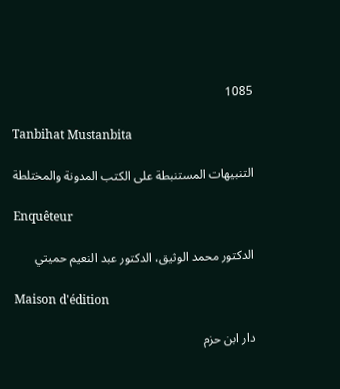1085

Tanbihat Mustanbita

التنبيهات المستنبطة على الكتب المدونة والمختلطة

Enquêteur

الدكتور محمد الوثيق، الدكتور عبد النعيم حميتي

Maison d'édition

دار ابن حزم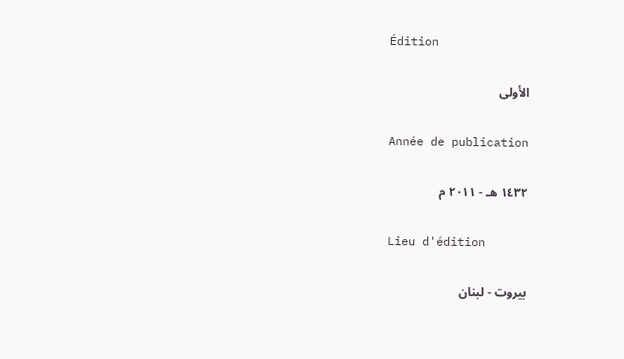Édition

الأولى

Année de publication

١٤٣٢ هـ - ٢٠١١ م

Lieu d'édition

بيروت - لبنان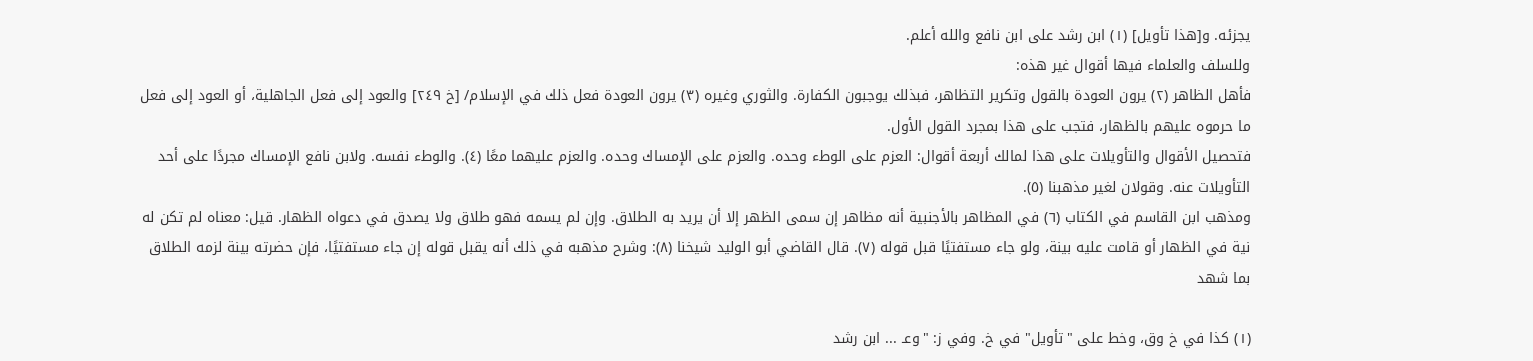يجزئه. و[هذا تأويل] (١) ابن رشد على ابن نافع والله أعلم.
وللسلف والعلماء فيها أقوال غير هذه:
فأهل الظاهر (٢) يرون العودة بالقول وتكرير التظاهر، فبذلك يوجبون الكفارة. والثوري وغيره (٣) يرون العودة فعل ذلك في الإسلام/ [خ ٢٤٩] والعود إلى فعل الجاهلية، أو العود إلى فعل ما حرموه عليهم بالظهار، فتجب على هذا بمجرد القول الأول.
فتحصيل الأقوال والتأويلات على هذا لمالك أربعة أقوال: العزم على الوطء وحده. والعزم على الإمساك وحده. والعزم عليهما معًا (٤). والوطء نفسه. ولابن نافع الإمساك مجردًا على أحد التأويلات عنه. وقولان لغير مذهبنا (٥).
ومذهب ابن القاسم في الكتاب (٦) في المظاهر بالأجنبية أنه مظاهر إن سمى الظهر إلا أن يريد به الطلاق. وإن لم يسمه فهو طلاق ولا يصدق في دعواه الظهار. قيل: معناه لم تكن له نية في الظهار أو قامت عليه بينة، ولو جاء مستفتيًا قبل قوله (٧). قال القاضي أبو الوليد شيخنا (٨): وشرح مذهبه في ذلك أنه يقبل قوله إن جاء مستفتيًا، فإن حضرته بينة لزمه الطلاق بما شهد

(١) كذا في خ وق، وخط على "تأويل" في خ. وفي ز: "وعـ ... ابن رشد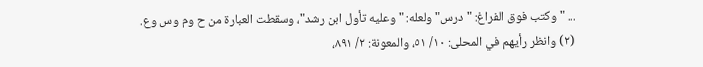... " وكتب فوق الفراغ: "درس" ولعله: "وعليه تأول ابن رشد"، وسقطت العبارة من ح وم وس وع.
(٢) وانظر رأيهم في المحلى: ١٠/ ٥١، والمعونة: ٢/ ٨٩١،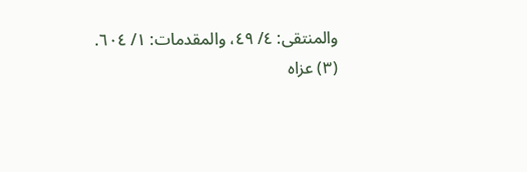والمنتقى: ٤/ ٤٩، والمقدمات: ١/ ٦٠٤.
(٣) عزاه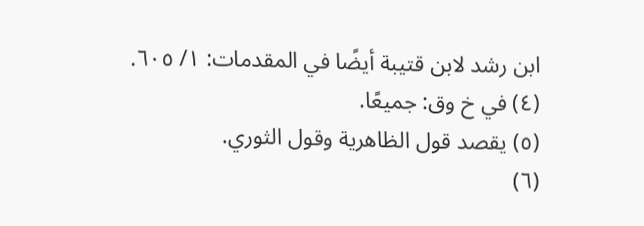ابن رشد لابن قتيبة أيضًا في المقدمات: ١/ ٦٠٥.
(٤) في خ وق: جميعًا.
(٥) يقصد قول الظاهرية وقول الثوري.
(٦)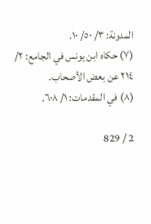المدونة: ٣/ ٥٠/ ١٠.
(٧) حكاه ابن يونس في الجامع: ٢/ ٢١٤ عن بعض الأصحاب.
(٨) في المقدمات: ١/ ٦٠٨.

2 / 829